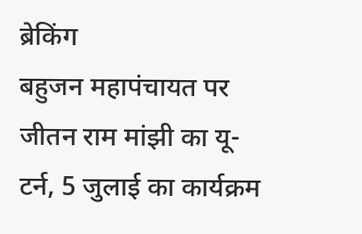ब्रेकिंग
बहुजन महापंचायत पर जीतन राम मांझी का यू-टर्न, 5 जुलाई का कार्यक्रम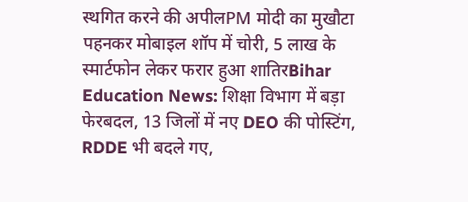स्थगित करने की अपीलPM मोदी का मुखौटा पहनकर मोबाइल शॉप में चोरी, 5 लाख के स्मार्टफोन लेकर फरार हुआ शातिरBihar Education News: शिक्षा विभाग में बड़ा फेरबदल, 13 जिलों में नए DEO की पोस्टिंग, RDDE भी बदले गए,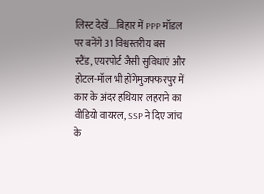लिस्ट देखें....बिहार में PPP मॉडल पर बनेंगे 31 विश्वस्तरीय बस स्टैंड, एयरपोर्ट जैसी सुविधाएं और होटल-मॉल भी होंगेमुजफ्फरपुर में कार के अंदर हथियार लहराने का वीडियो वायरल, SSP ने दिए जांच के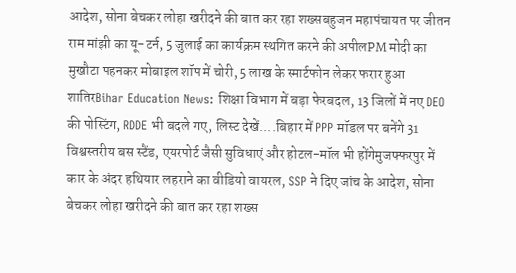आदेश, सोना बेचकर लोहा खरीदने की बात कर रहा शख्सबहुजन महापंचायत पर जीतन राम मांझी का यू-टर्न, 5 जुलाई का कार्यक्रम स्थगित करने की अपीलPM मोदी का मुखौटा पहनकर मोबाइल शॉप में चोरी, 5 लाख के स्मार्टफोन लेकर फरार हुआ शातिरBihar Education News: शिक्षा विभाग में बड़ा फेरबदल, 13 जिलों में नए DEO की पोस्टिंग, RDDE भी बदले गए, लिस्ट देखें....बिहार में PPP मॉडल पर बनेंगे 31 विश्वस्तरीय बस स्टैंड, एयरपोर्ट जैसी सुविधाएं और होटल-मॉल भी होंगेमुजफ्फरपुर में कार के अंदर हथियार लहराने का वीडियो वायरल, SSP ने दिए जांच के आदेश, सोना बेचकर लोहा खरीदने की बात कर रहा शख्स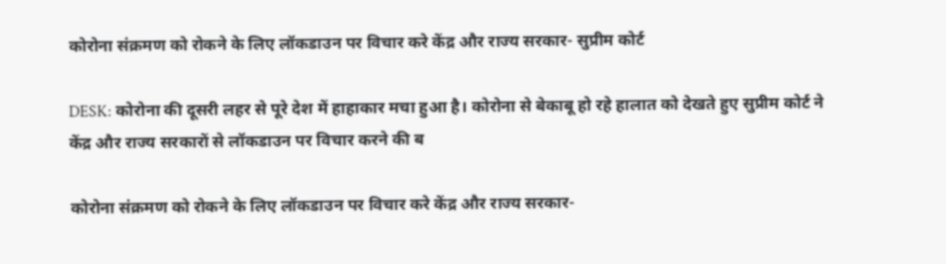कोरोना संक्रमण को रोकने के लिए लॉकडाउन पर विचार करे केंद्र और राज्य सरकार- सुप्रीम कोर्ट

DESK: कोरोना की दूसरी लहर से पूरे देश में हाहाकार मचा हुआ है। कोरोना से बेकाबू हो रहे हालात को देखते हुए सुप्रीम कोर्ट ने केंद्र और राज्य सरकारों से लॉकडाउन पर विचार करने की ब

कोरोना संक्रमण को रोकने के लिए लॉकडाउन पर विचार करे केंद्र और राज्य सरकार-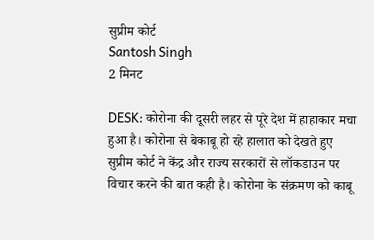सुप्रीम कोर्ट
Santosh Singh
2 मिनट

DESK: कोरोना की दूसरी लहर से पूरे देश में हाहाकार मचा हुआ है। कोरोना से बेकाबू हो रहे हालात को देखते हुए सुप्रीम कोर्ट ने केंद्र और राज्य सरकारों से लॉकडाउन पर विचार करने की बात कही है। कोरोना के संक्रमण को काबू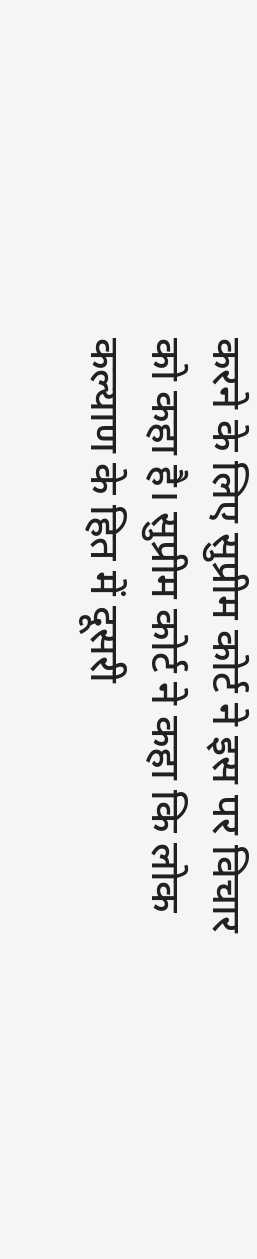करने के लिए सुप्रीम कोर्ट ने इस पर विचार को कहा है। सुप्रीम कोर्ट ने कहा कि लोक कल्याण के हित में दूसरी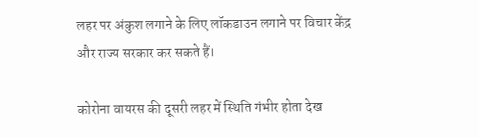लहर पर अंकुश लगाने के लिए लॉकडाउन लगाने पर विचार केंद्र और राज्य सरकार कर सकते हैं।

कोरोना वायरस की दूसरी लहर में स्थिति गंभीर होता देख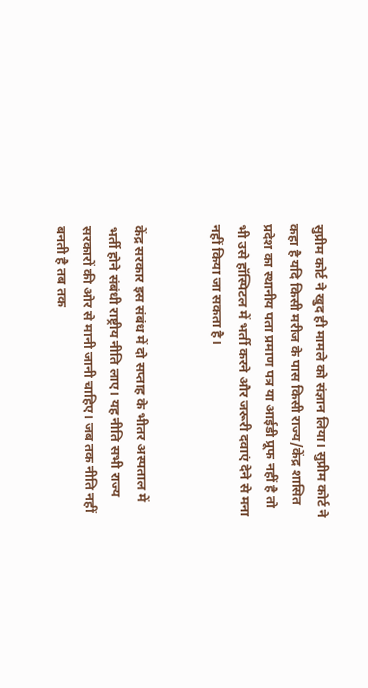सुप्रीम कोर्ट ने खुद ही मामले को संज्ञान लिया। सुप्रीम कोर्ट ने कहा है यदि किसी मरीज के पास किसी राज्‍य/केंद्र शासित प्रदेश का स्‍थानीय पता प्रमाण पत्र या आईडी प्रूफ नहीं है तो भी उसे हॉस्पिटल में भर्ती करने और जरूरी दवाएं देने से मना नहीं किया जा सकता है।


केंद्र सरकार इस संबंध में दो सप्ताह के भीतर अस्पताल में भर्ती होने संबंधी राष्ट्रीय नीति लाए। यह नीति सभी राज्य सरकारों की ओर से मानी जानी चाहिए। जब तक नीति नहीं बनती है तब तक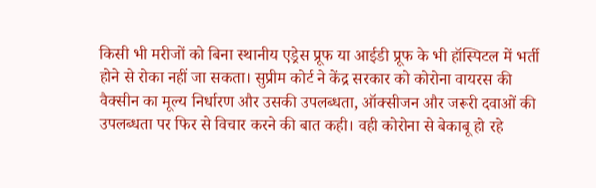किसी भी मरीजों को बिना स्थानीय एड्रेस प्रूफ या आईडी प्रूफ के भी हॉस्पिटल में भर्ती होने से रोका नहीं जा सकता। सुप्रीम कोर्ट ने केंद्र सरकार को कोरोना वायरस की वैक्सीन का मूल्य निर्धारण और उसकी उपलब्धता, ऑक्सीजन और जरूरी दवाओं की उपलब्धता पर फिर से विचार करने की बात कही। वही कोरोना से बेकाबू हो रहे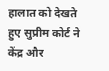हालात को देखते हुए सुप्रीम कोर्ट ने केंद्र और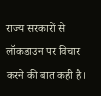राज्य सरकारों से लॉकडाउन पर विचार करने की बात कही है।